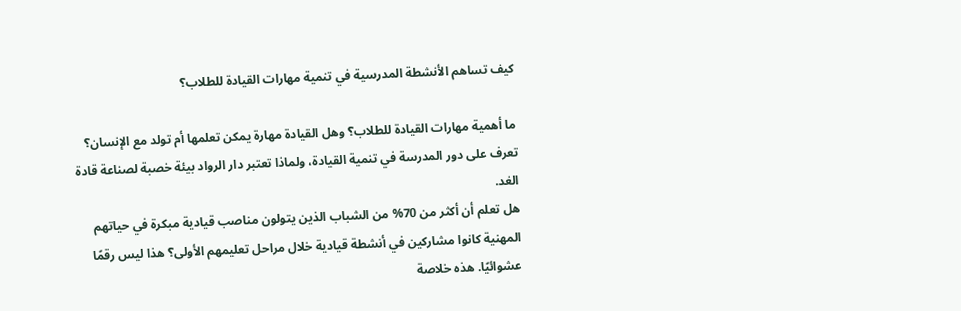كيف تساهم الأنشطة المدرسية في تنمية مهارات القيادة للطلاب؟

ما أهمية مهارات القيادة للطلاب؟ وهل القيادة مهارة يمكن تعلمها أم تولد مع الإنسان؟ تعرف على دور المدرسة في تنمية القيادة، ولماذا تعتبر دار الرواد بيئة خصبة لصناعة قادة الغد.
هل تعلم أن أكثر من 70% من الشباب الذين يتولون مناصب قيادية مبكرة في حياتهم المهنية كانوا مشاركين في أنشطة قيادية خلال مراحل تعليمهم الأولى؟ هذا ليس رقمًا عشوائيًا. هذه خلاصة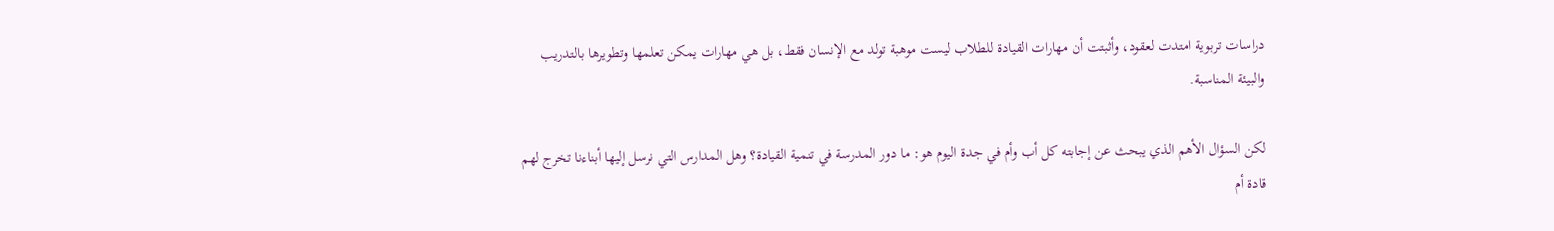دراسات تربوية امتدت لعقود، وأثبتت أن مهارات القيادة للطلاب ليست موهبة تولد مع الإنسان فقط، بل هي مهارات يمكن تعلمها وتطويرها بالتدريب والبيئة المناسبة.

لكن السؤال الأهم الذي يبحث عن إجابته كل أب وأم في جدة اليوم هو: ما دور المدرسة في تنمية القيادة؟ وهل المدارس التي نرسل إليها أبناءنا تخرج لهم قادة أم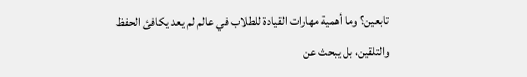تابعين؟ وما أهمية مهارات القيادة للطلاب في عالم لم يعد يكافئ الحفظ والتلقين، بل يبحث عن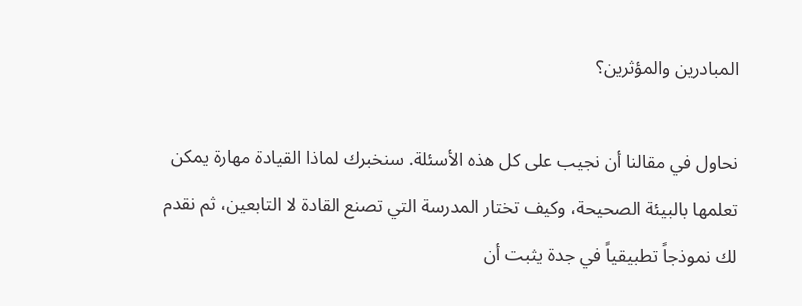المبادرين والمؤثرين؟

نحاول في مقالنا أن نجيب على كل هذه الأسئلة. سنخبرك لماذا القيادة مهارة يمكن تعلمها بالبيئة الصحيحة، وكيف تختار المدرسة التي تصنع القادة لا التابعين، ثم نقدم لك نموذجاً تطبيقياً في جدة يثبت أن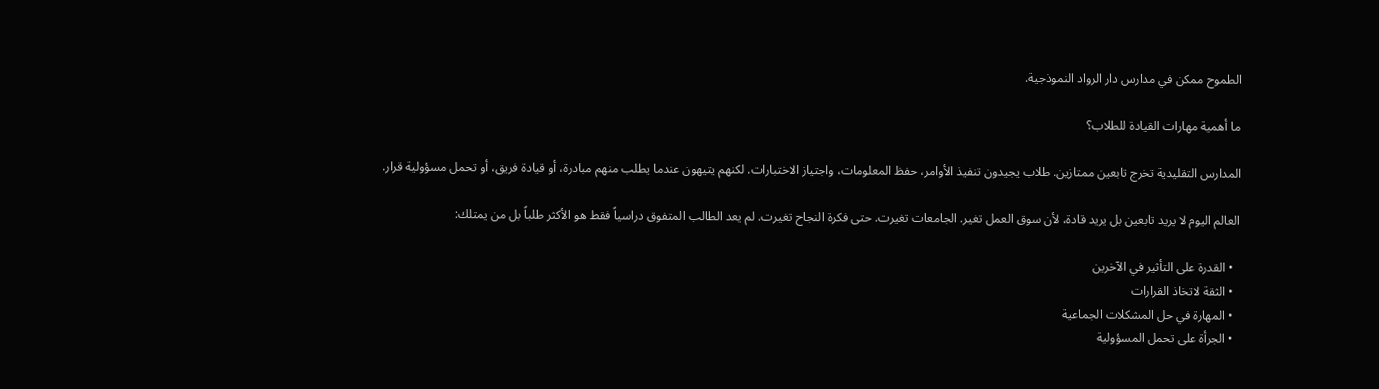الطموح ممكن في مدارس دار الرواد النموذجية.

ما أهمية مهارات القيادة للطلاب؟

المدارس التقليدية تخرج تابعين ممتازين. طلاب يجيدون تنفيذ الأوامر، حفظ المعلومات، واجتياز الاختبارات. لكنهم يتيهون عندما يطلب منهم مبادرة، أو قيادة فريق، أو تحمل مسؤولية قرار.

العالم اليوم لا يريد تابعين بل يريد قادة، لأن سوق العمل تغير. الجامعات تغيرت. حتى فكرة النجاح تغيرت. لم يعد الطالب المتفوق دراسياً فقط هو الأكثر طلباً بل من يمتلك:

  • القدرة على التأثير في الآخرين
  • الثقة لاتخاذ القرارات
  • المهارة في حل المشكلات الجماعية
  • الجرأة على تحمل المسؤولية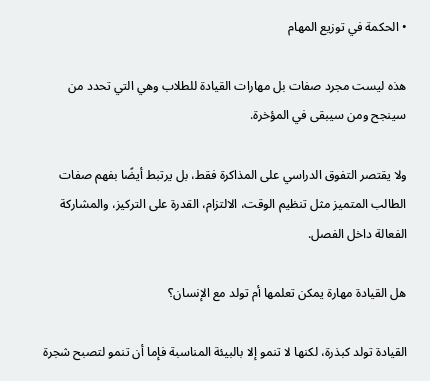• الحكمة في توزيع المهام

هذه ليست مجرد صفات بل مهارات القيادة للطلاب وهي التي تحدد من سينجح ومن سيبقى في المؤخرة.

ولا يقتصر التفوق الدراسي على المذاكرة فقط، بل يرتبط أيضًا بفهم صفات الطالب المتميز مثل تنظيم الوقت، الالتزام، القدرة على التركيز، والمشاركة الفعالة داخل الفصل.

هل القيادة مهارة يمكن تعلمها أم تولد مع الإنسان؟

القيادة تولد كبذرة، لكنها لا تنمو إلا بالبيئة المناسبة فإما أن تنمو لتصبح شجرة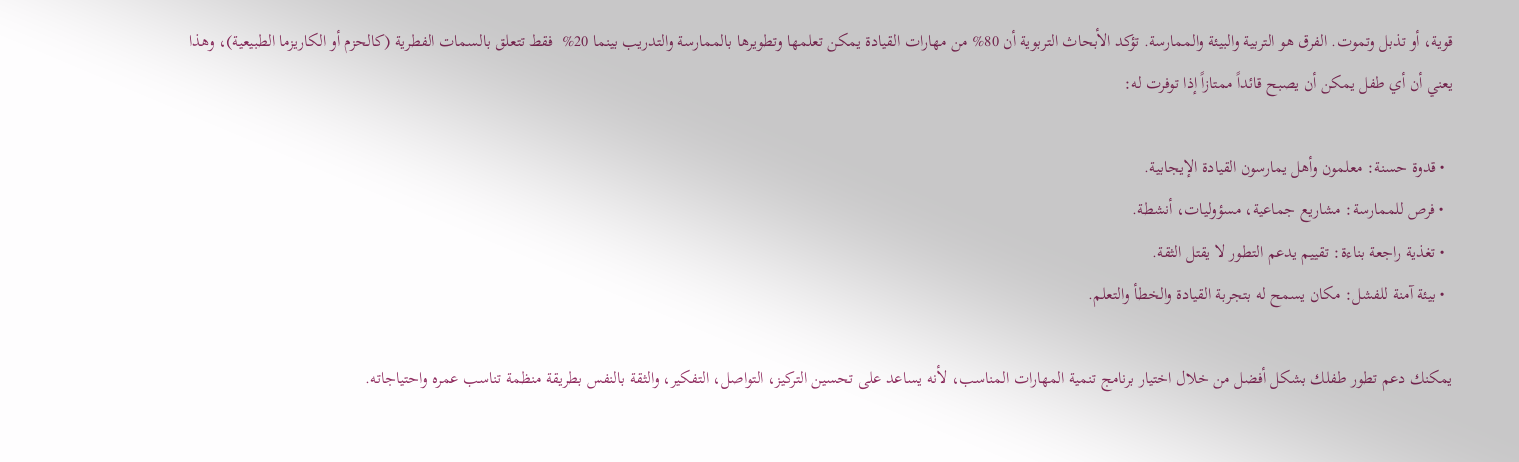قوية، أو تذبل وتموت. الفرق هو التربية والبيئة والممارسة. تؤكد الأبحاث التربوية أن 80% من مهارات القيادة يمكن تعلمها وتطويرها بالممارسة والتدريب بينما 20%  فقط تتعلق بالسمات الفطرية (كالحزم أو الكاريزما الطبيعية)، وهذا يعني أن أي طفل يمكن أن يصبح قائداً ممتازاً إذا توفرت له:

  • قدوة حسنة: معلمون وأهل يمارسون القيادة الإيجابية.
  • فرص للممارسة: مشاريع جماعية، مسؤوليات، أنشطة.
  • تغذية راجعة بناءة: تقييم يدعم التطور لا يقتل الثقة.
  • بيئة آمنة للفشل: مكان يسمح له بتجربة القيادة والخطأ والتعلم.

يمكنك دعم تطور طفلك بشكل أفضل من خلال اختيار برنامج تنمية المهارات المناسب، لأنه يساعد على تحسين التركيز، التواصل، التفكير، والثقة بالنفس بطريقة منظمة تناسب عمره واحتياجاته.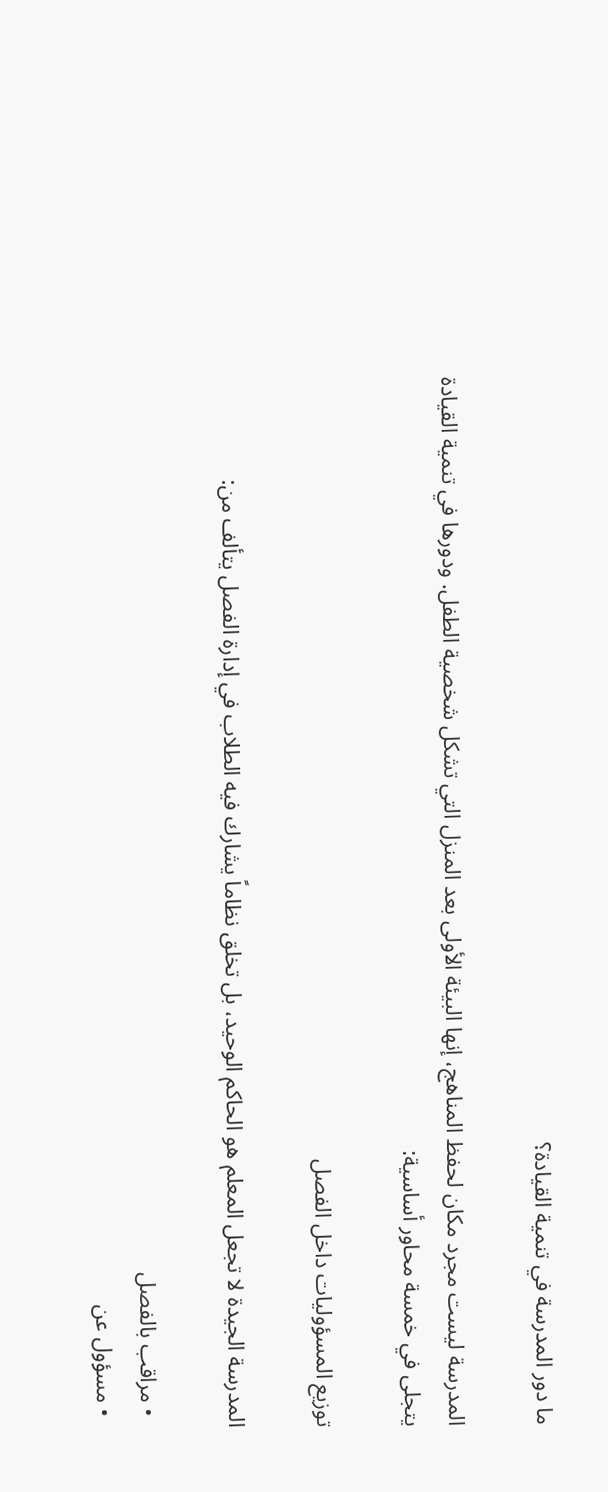ما دور المدرسة في تنمية القيادة؟

المدرسة ليست مجرد مكان لحفظ المناهج، إنها البيئة الأولى بعد المنزل التي تشكل شخصية الطفل. ودورها في تنمية القيادة يتجلى في خمسة محاور أساسية:

توزيع المسؤوليات داخل الفصل

المدرسة الجيدة لا تجعل المعلم هو الحاكم الوحيد، بل تخلق نظاماً يشارك فيه الطلاب في إدارة الفصل يتألف من:

  • مراقب بالفصل
  • مسؤول عن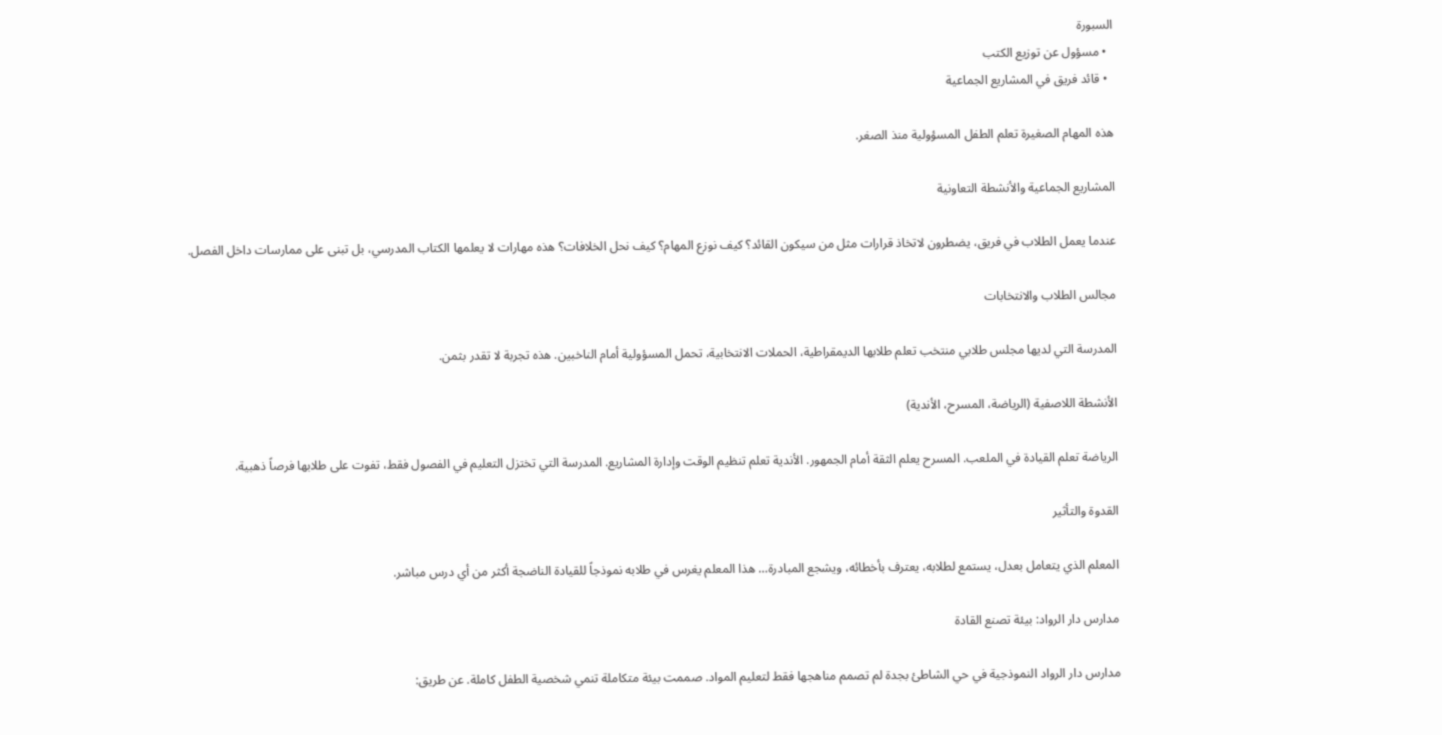السبورة
  • مسؤول عن توزيع الكتب
  • قائد فريق في المشاريع الجماعية

هذه المهام الصغيرة تعلم الطفل المسؤولية منذ الصغر.

المشاريع الجماعية والأنشطة التعاونية

عندما يعمل الطلاب في فريق، يضطرون لاتخاذ قرارات مثل من سيكون القائد؟ كيف نوزع المهام؟ كيف نحل الخلافات؟ هذه مهارات لا يعلمها الكتاب المدرسي، بل تبنى على ممارسات داخل الفصل.

مجالس الطلاب والانتخابات

المدرسة التي لديها مجلس طلابي منتخب تعلم طلابها الديمقراطية، الحملات الانتخابية، تحمل المسؤولية أمام الناخبين. هذه تجربة لا تقدر بثمن.

الأنشطة اللاصفية (الرياضة، المسرح، الأندية)

الرياضة تعلم القيادة في الملعب. المسرح يعلم الثقة أمام الجمهور. الأندية تعلم تنظيم الوقت وإدارة المشاريع. المدرسة التي تختزل التعليم في الفصول فقط، تفوت على طلابها فرصاً ذهبية.

القدوة والتأثير

المعلم الذي يتعامل بعدل، يستمع لطلابه، يعترف بأخطائه، ويشجع المبادرة… هذا المعلم يغرس في طلابه نموذجاً للقيادة الناضجة أكثر من أي درس مباشر.

مدارس دار الرواد: بيئة تصنع القادة

مدارس دار الرواد النموذجية في حي الشاطئ بجدة لم تصمم مناهجها فقط لتعليم المواد. صممت بيئة متكاملة تنمي شخصية الطفل كاملة. عن طريق: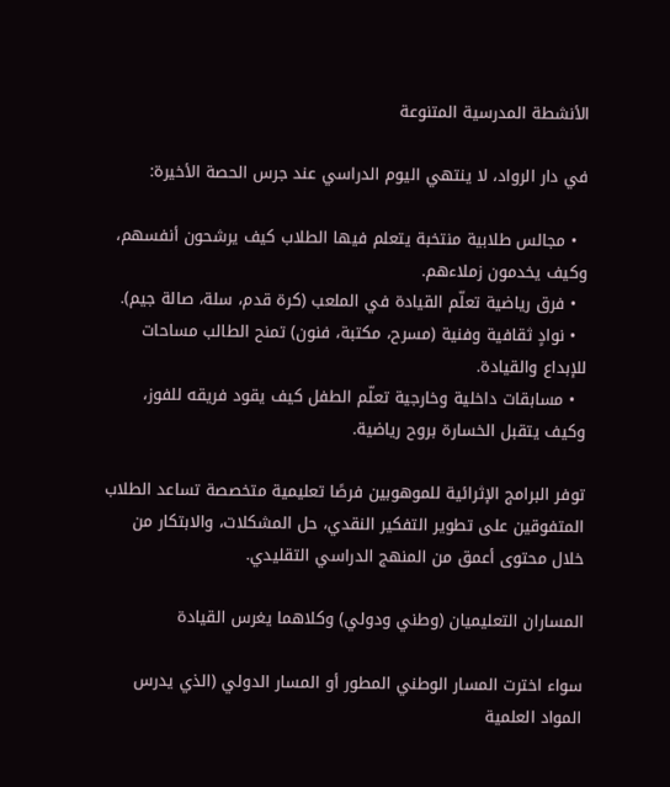الأنشطة المدرسية المتنوعة

في دار الرواد، لا ينتهي اليوم الدراسي عند جرس الحصة الأخيرة:

  • مجالس طلابية منتخبة يتعلم فيها الطلاب كيف يرشحون أنفسهم، وكيف يخدمون زملاءهم.
  • فرق رياضية تعلّم القيادة في الملعب (كرة قدم، سلة، صالة جيم).
  • نوادٍ ثقافية وفنية (مسرح، مكتبة، فنون) تمنح الطالب مساحات للإبداع والقيادة.
  • مسابقات داخلية وخارجية تعلّم الطفل كيف يقود فريقه للفوز، وكيف يتقبل الخسارة بروح رياضية.

توفر البرامج الإثرائية للموهوبين فرصًا تعليمية متخصصة تساعد الطلاب المتفوقين على تطوير التفكير النقدي، حل المشكلات، والابتكار من خلال محتوى أعمق من المنهج الدراسي التقليدي.

المساران التعليميان (وطني ودولي) وكلاهما يغرس القيادة

سواء اخترت المسار الوطني المطور أو المسار الدولي (الذي يدرس المواد العلمية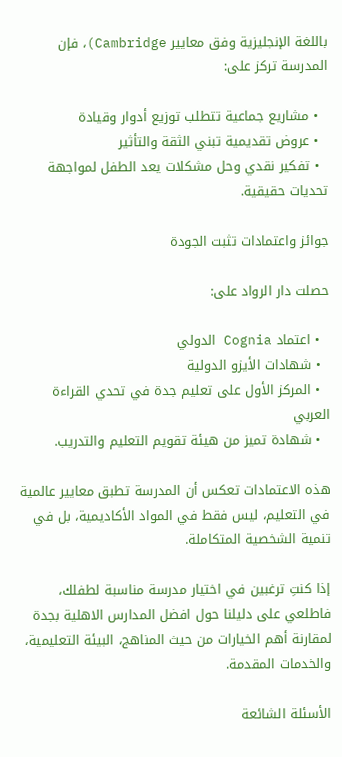باللغة الإنجليزية وفق معايير Cambridge)، فإن المدرسة تركز على:

  • مشاريع جماعية تتطلب توزيع أدوار وقيادة
  • عروض تقديمية تبني الثقة والتأثير
  • تفكير نقدي وحل مشكلات يعد الطفل لمواجهة تحديات حقيقية.

جوائز واعتمادات تثبت الجودة

حصلت دار الرواد على:

  • اعتماد Cognia الدولي
  • شهادات الأيزو الدولية
  • المركز الأول على تعليم جدة في تحدي القراءة العربي
  • شهادة تميز من هيئة تقويم التعليم والتدريب.

هذه الاعتمادات تعكس أن المدرسة تطبق معايير عالمية في التعليم، ليس فقط في المواد الأكاديمية، بل في تنمية الشخصية المتكاملة.

إذا كنتِ ترغبين في اختيار مدرسة مناسبة لطفلك، فاطلعي على دليلنا حول افضل المدارس الاهلية بجدة لمقارنة أهم الخيارات من حيث المناهج، البيئة التعليمية، والخدمات المقدمة.

الأسئلة الشائعة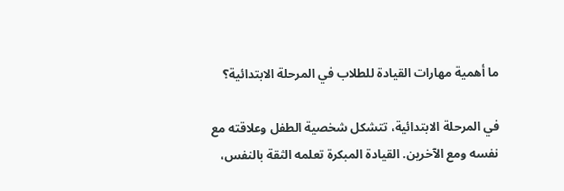ما أهمية مهارات القيادة للطلاب في المرحلة الابتدائية؟

في المرحلة الابتدائية، تتشكل شخصية الطفل وعلاقته مع نفسه ومع الآخرين. القيادة المبكرة تعلمه الثقة بالنفس،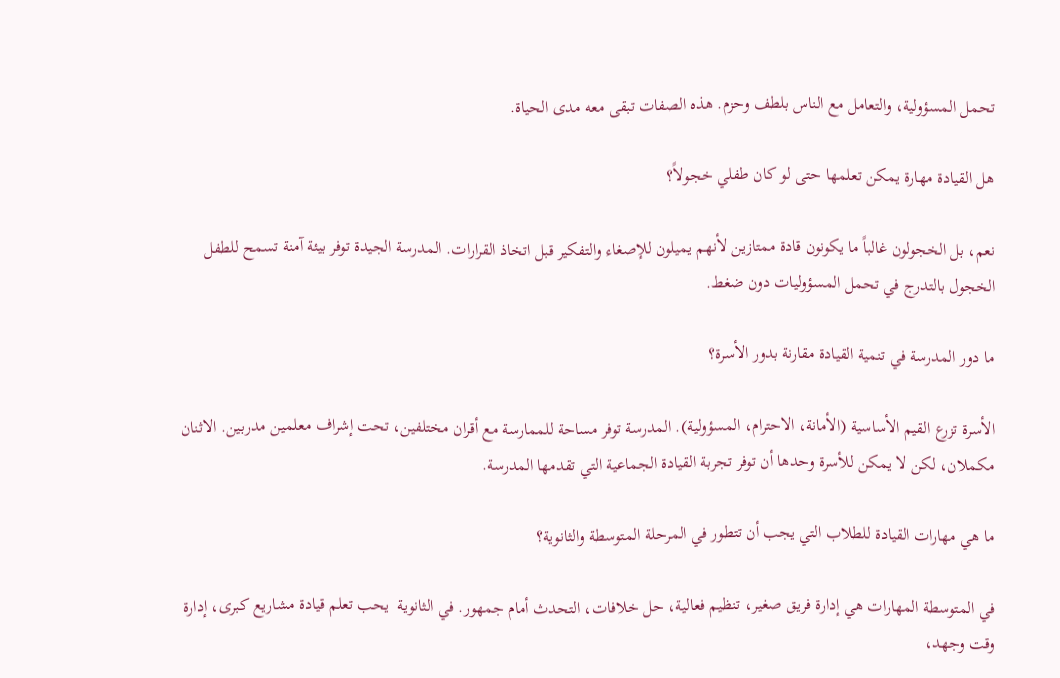تحمل المسؤولية، والتعامل مع الناس بلطف وحزم. هذه الصفات تبقى معه مدى الحياة.

هل القيادة مهارة يمكن تعلمها حتى لو كان طفلي خجولاً؟

نعم، بل الخجولون غالباً ما يكونون قادة ممتازين لأنهم يميلون للإصغاء والتفكير قبل اتخاذ القرارات. المدرسة الجيدة توفر بيئة آمنة تسمح للطفل الخجول بالتدرج في تحمل المسؤوليات دون ضغط.

ما دور المدرسة في تنمية القيادة مقارنة بدور الأسرة؟

الأسرة تزرع القيم الأساسية (الأمانة، الاحترام، المسؤولية). المدرسة توفر مساحة للممارسة مع أقران مختلفين، تحت إشراف معلمين مدربين. الاثنان مكملان، لكن لا يمكن للأسرة وحدها أن توفر تجربة القيادة الجماعية التي تقدمها المدرسة.

ما هي مهارات القيادة للطلاب التي يجب أن تتطور في المرحلة المتوسطة والثانوية؟

في المتوسطة المهارات هي إدارة فريق صغير، تنظيم فعالية، حل خلافات، التحدث أمام جمهور. في الثانوية  يحب تعلم قيادة مشاريع كبرى، إدارة وقت وجهد،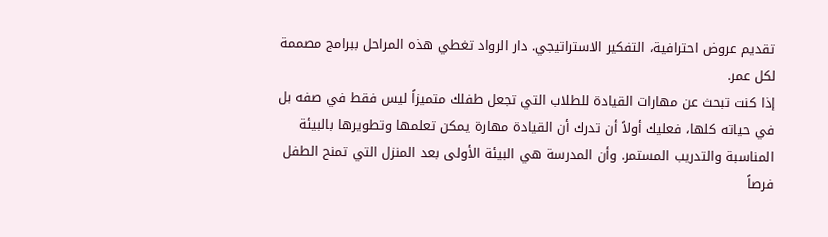تقديم عروض احترافية، التفكير الاستراتيجي. دار الرواد تغطي هذه المراحل ببرامج مصممة لكل عمر.
إذا كنت تبحث عن مهارات القيادة للطلاب التي تجعل طفلك متميزاً ليس فقط في صفه بل في حياته كلها، فعليك أولاً أن تدرك أن القيادة مهارة يمكن تعلمها وتطويرها بالبيئة المناسبة والتدريب المستمر. وأن المدرسة هي البيئة الأولى بعد المنزل التي تمنح الطفل فرصاً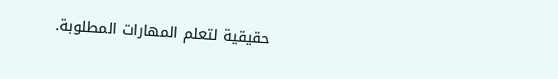حقيقية لتعلم المهارات المطلوبة.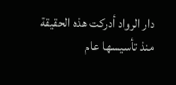دار الرواد أدركت هذه الحقيقة منذ تأسيسها عام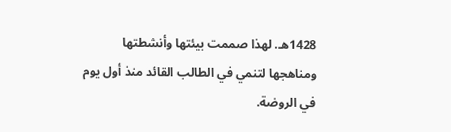1428هـ. لهذا صممت بيئتها وأنشطتها ومناهجها لتنمي في الطالب القائد منذ أول يوم في الروضة.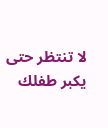لا تنتظر حتى يكبر طفلك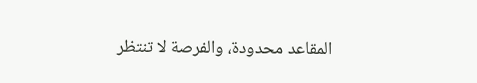المقاعد محدودة، والفرصة لا تنتظر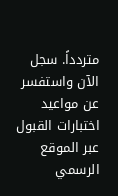متردداً. سجل الآن واستفسر عن مواعيد اختبارات القبول عبر الموقع الرسمي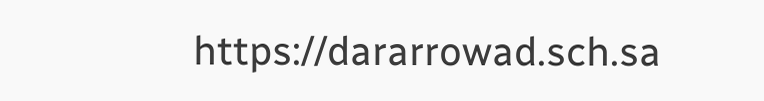https://dararrowad.sch.sa